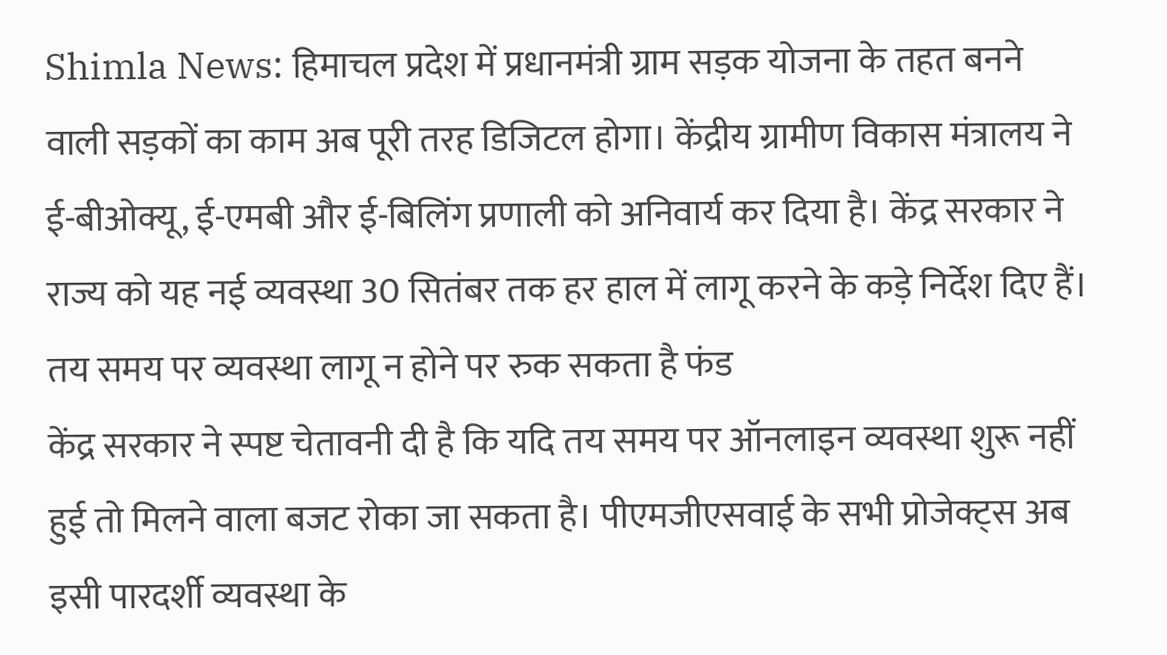Shimla News: हिमाचल प्रदेश में प्रधानमंत्री ग्राम सड़क योजना के तहत बनने वाली सड़कों का काम अब पूरी तरह डिजिटल होगा। केंद्रीय ग्रामीण विकास मंत्रालय ने ई-बीओक्यू, ई-एमबी और ई-बिलिंग प्रणाली को अनिवार्य कर दिया है। केंद्र सरकार ने राज्य को यह नई व्यवस्था 30 सितंबर तक हर हाल में लागू करने के कड़े निर्देश दिए हैं।
तय समय पर व्यवस्था लागू न होने पर रुक सकता है फंड
केंद्र सरकार ने स्पष्ट चेतावनी दी है कि यदि तय समय पर ऑनलाइन व्यवस्था शुरू नहीं हुई तो मिलने वाला बजट रोका जा सकता है। पीएमजीएसवाई के सभी प्रोजेक्ट्स अब इसी पारदर्शी व्यवस्था के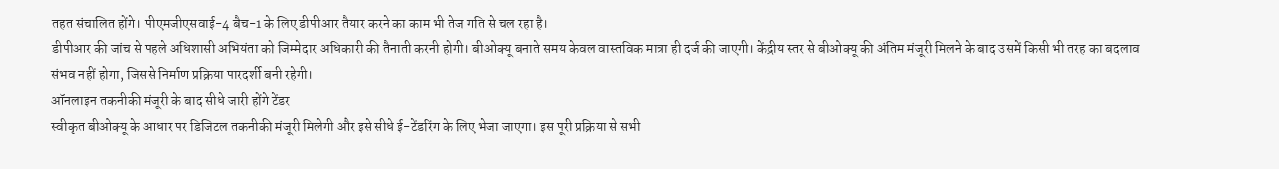तहत संचालित होंगे। पीएमजीएसवाई-4 बैच-1 के लिए डीपीआर तैयार करने का काम भी तेज गति से चल रहा है।
डीपीआर की जांच से पहले अधिशासी अभियंता को जिम्मेदार अधिकारी की तैनाती करनी होगी। बीओक्यू बनाते समय केवल वास्तविक मात्रा ही दर्ज की जाएगी। केंद्रीय स्तर से बीओक्यू की अंतिम मंजूरी मिलने के बाद उसमें किसी भी तरह का बदलाव संभव नहीं होगा, जिससे निर्माण प्रक्रिया पारदर्शी बनी रहेगी।
ऑनलाइन तकनीकी मंजूरी के बाद सीधे जारी होंगे टेंडर
स्वीकृत बीओक्यू के आधार पर डिजिटल तकनीकी मंजूरी मिलेगी और इसे सीधे ई-टेंडरिंग के लिए भेजा जाएगा। इस पूरी प्रक्रिया से सभी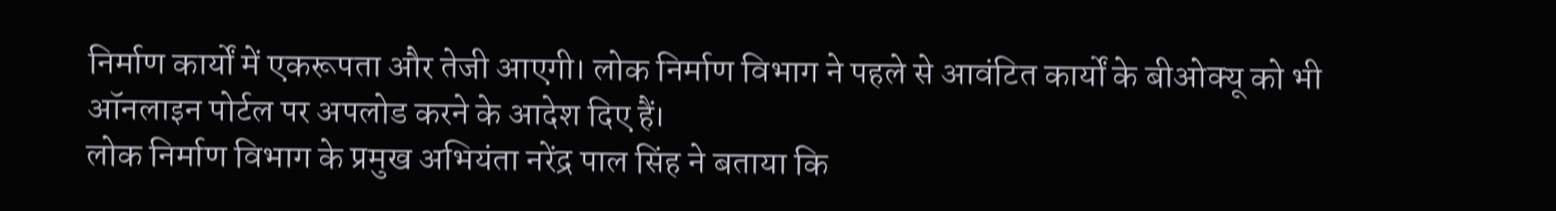निर्माण कार्यों में एकरूपता और तेजी आएगी। लोक निर्माण विभाग ने पहले से आवंटित कार्यों के बीओक्यू को भी ऑनलाइन पोर्टल पर अपलोड करने के आदेश दिए हैं।
लोक निर्माण विभाग के प्रमुख अभियंता नरेंद्र पाल सिंह ने बताया कि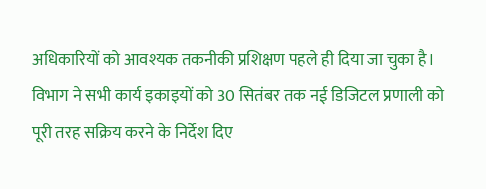अधिकारियों को आवश्यक तकनीकी प्रशिक्षण पहले ही दिया जा चुका है। विभाग ने सभी कार्य इकाइयों को 30 सितंबर तक नई डिजिटल प्रणाली को पूरी तरह सक्रिय करने के निर्देश दिए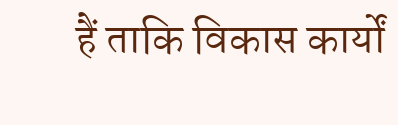हैं ताकि विकास कार्यों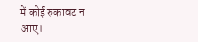में कोई रुकावट न आए।